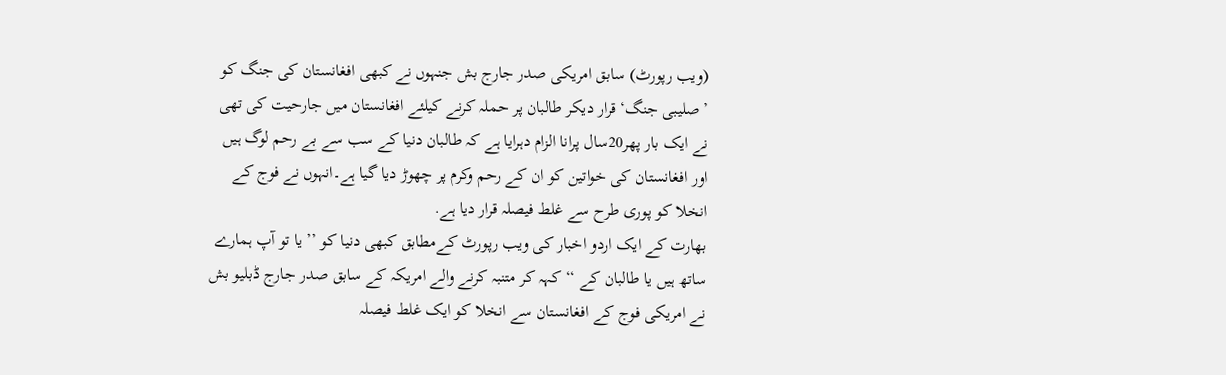(ویب رپورٹ) سابق امریکی صدر جارج بش جنہوں نے کبھی افغانستان کی جنگ کو ’صلیبی جنگ‘ قرار دیکر طالبان پر حملہ کرنے کیلئے افغانستان میں جارحیت کی تھی نے ایک بار پھر20سال پرانا الزام دہرایا ہے کہ طالبان دنیا کے سب سے بے رحم لوگ ہیں اور افغانستان کی خواتین کو ان کے رحم وکرم پر چھوڑ دیا گیا ہے۔انہوں نے فوج کے انخلا کو پوری طرح سے غلط فیصلہ قرار دیا ہے.
بھارت کے ایک اردو اخبار کی ویب رپورٹ کےمطابق کبھی دنیا کو ’’ یا تو آپ ہمارے ساتھ ہیں یا طالبان کے ‘‘ کہہ کر متنبہ کرنے والے امریکہ کے سابق صدر جارج ڈبلیو بش نے امریکی فوج کے افغانستان سے انخلا کو ایک غلط فیصلہ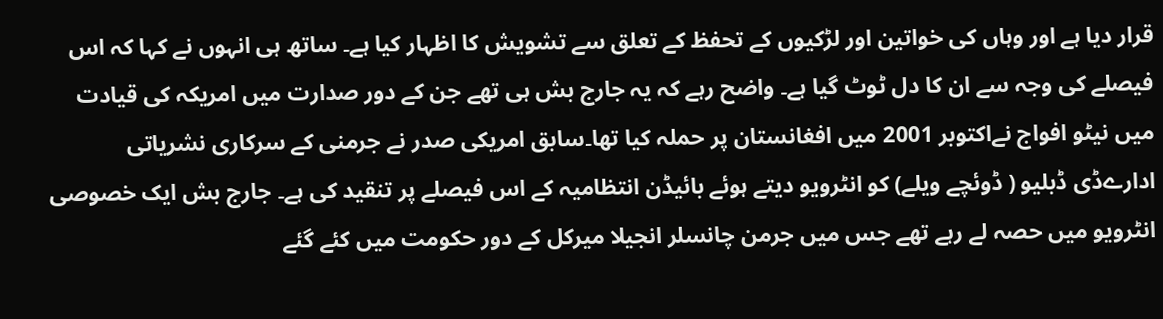قرار دیا ہے اور وہاں کی خواتین اور لڑکیوں کے تحفظ کے تعلق سے تشویش کا اظہار کیا ہے۔ ساتھ ہی انہوں نے کہا کہ اس فیصلے کی وجہ سے ان کا دل ٹوٹ گیا ہے۔ واضح رہے کہ یہ جارج بش ہی تھے جن کے دور صدارت میں امریکہ کی قیادت میں نیٹو افواج نےاکتوبر 2001 میں افغانستان پر حملہ کیا تھا۔سابق امریکی صدر نے جرمنی کے سرکاری نشریاتی ادارےڈی ڈبلیو ( ڈوئچے ویلے) کو انٹرویو دیتے ہوئے بائیڈن انتظامیہ کے اس فیصلے پر تنقید کی ہے۔ جارج بش ایک خصوصی انٹرویو میں حصہ لے رہے تھے جس میں جرمن چانسلر انجیلا میرکل کے دور حکومت میں کئے گئے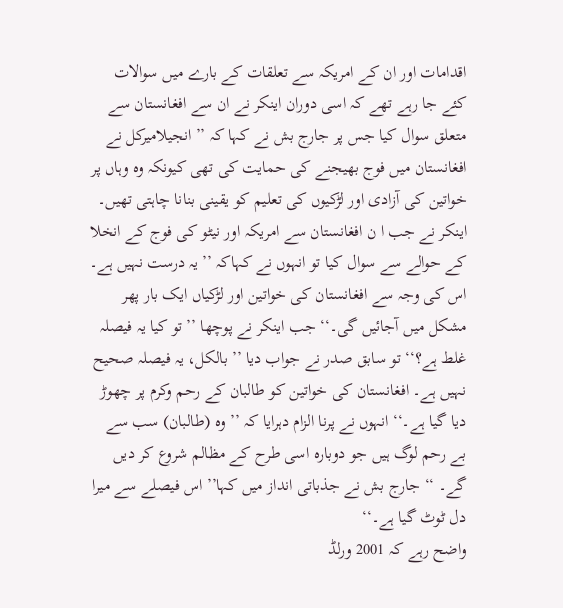اقدامات اور ان کے امریکہ سے تعلقات کے بارے میں سوالات کئے جا رہے تھے کہ اسی دوران اینکر نے ان سے افغانستان سے متعلق سوال کیا جس پر جارج بش نے کہا کہ ’’ انجیلامیرکل نے افغانستان میں فوج بھیجنے کی حمایت کی تھی کیونکہ وہ وہاں پر خواتین کی آزادی اور لڑکیوں کی تعلیم کو یقینی بنانا چاہتی تھیں۔ اینکر نے جب ا ن افغانستان سے امریکہ اور نیٹو کی فوج کے انخلا کے حوالے سے سوال کیا تو انہوں نے کہاکہ ’’ یہ درست نہیں ہے۔ اس کی وجہ سے افغانستان کی خواتین اور لڑکیاں ایک بار پھر مشکل میں آجائیں گی۔‘‘ جب اینکر نے پوچھا ’’تو کیا یہ فیصلہ غلط ہے؟‘‘ تو سابق صدر نے جواب دیا ’’ بالکل، یہ فیصلہ صحیح نہیں ہے۔ افغانستان کی خواتین کو طالبان کے رحم وکرم پر چھوڑ دیا گیا ہے۔‘‘ انہوں نے پرنا الزام دہرایا کہ ’’ وہ (طالبان) سب سے بے رحم لوگ ہیں جو دوبارہ اسی طرح کے مظالم شروع کر دیں گے۔ ‘‘ جارج بش نے جذباتی انداز میں کہا’’ اس فیصلے سے میرا دل ٹوٹ گیا ہے۔‘‘
واضح رہے کہ 2001 ورلڈ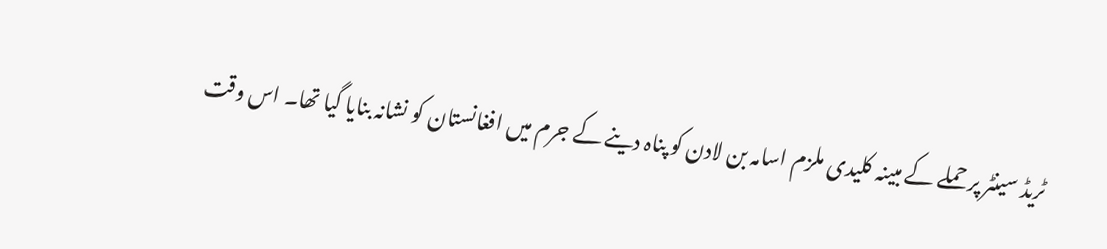ٹریڈ سینٹر پر حملے کے مبینہ کلیدی ملزم اسامہ بن لادن کو پناہ دینے کے جرم میں افغانستان کو نشانہ بنایا گیا تھا۔ اس وقت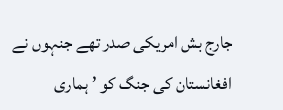جارج بش امریکی صدر تھے جنہوں نے افغانستان کی جنگ کو ’ ہماری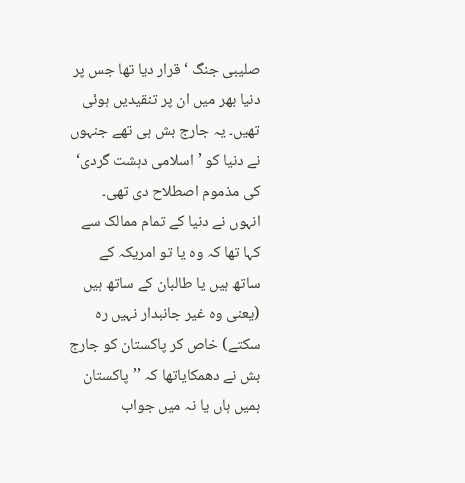صلیبی جنگ ‘ قرار دیا تھا جس پر دنیا بھر میں ان پر تنقیدیں ہوئی تھیں۔ یہ جارج بش ہی تھے جنہوں نے دنیا کو ’اسلامی دہشت گردی‘ کی مذموم اصطلاح دی تھی۔ انہوں نے دنیا کے تمام ممالک سے کہا تھا کہ وہ یا تو امریکہ کے ساتھ ہیں یا طالبان کے ساتھ ہیں (یعنی وہ غیر جانبدار نہیں رہ سکتے) خاص کر پاکستان کو جارج بش نے دھمکایاتھا کہ ’’ پاکستان ہمیں ہاں یا نہ میں جواب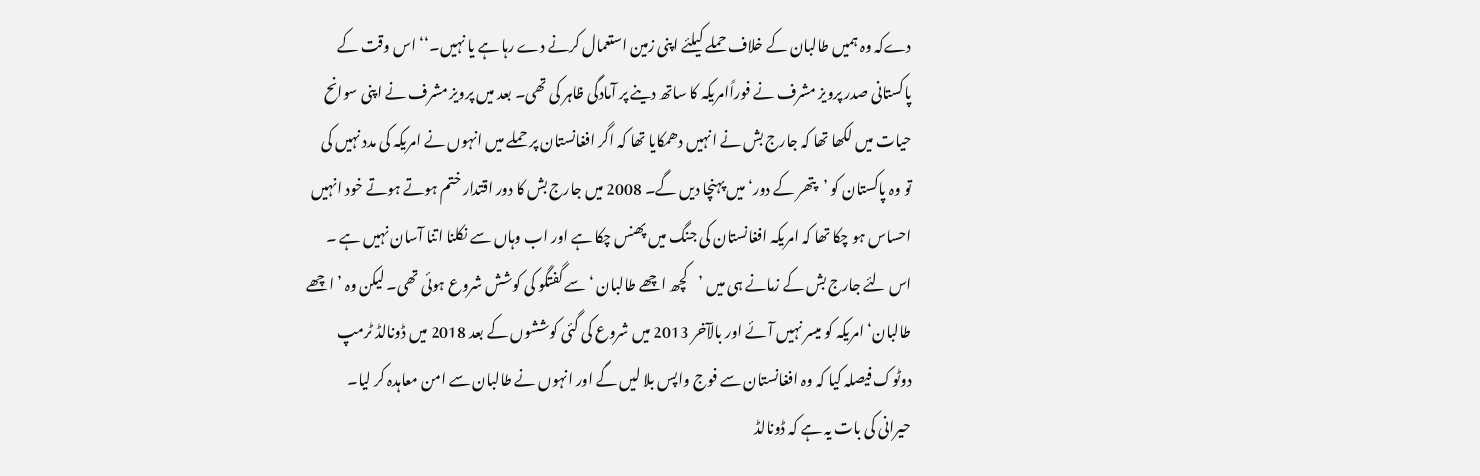دےکہ وہ ہمیں طالبان کے خلاف حملے کیلئے اپنی زمین استعمال کرنے دے رہا ہے یا نہیں۔‘‘ اس وقت کے پاکستانی صدر پرویز مشرف نے فوراًامریکہ کا ساتھ دینے پر آمادگی ظاہر کی تھی۔ بعد میں پرویز مشرف نے اپنی سوانح حیات میں لکھا تھا کہ جارج بش نے انہیں دھمکایا تھا کہ اگر افغانستان پر حملے میں انہوں نے امریکہ کی مدد نہیں کی تو وہ پاکستان کو ’پتھر کے دور‘ میں پہنچا دیں گے۔ 2008 میں جارج بش کا دور اقتدار ختم ہوتے ہوتے خود انہیں احساس ہو چکا تھا کہ امریکہ افغانستان کی جنگ میں پھنس چکا ہے اور اب وہاں سے نکلنا اتنا آسان نہیں ہے ۔ اس لئے جارج بش کے زمانے ہی میں ’کچھ اچھے طالبان ‘ سے گفتگو کی کوشش شروع ہوئی تھی۔ لیکن وہ ’اچھے طالبان‘ امریکہ کو میسر نہیں آئے اور بالآخر 2013 میں شروع کی گئی کوششوں کے بعد 2018 میں ڈونالڈ ٹرمپ دوٹوک فیصلہ کیا کہ وہ افغانستان سے فوج واپس بلا لیں گے اور انہوں نے طالبان سے امن معاہدہ کر لیا۔
حیرانی کی بات یہ ہے کہ ڈونالڈ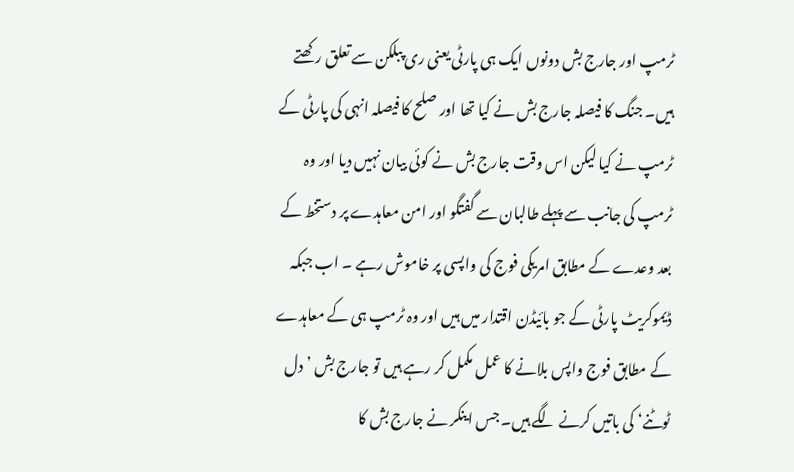ٹرمپ اور جارج بش دونوں ایک ہی پارٹی یعنی ری پبلکن سے تعلق رکھتے ہیں۔ جنگ کا فیصلہ جارج بش نے کیا تھا اور صلح کا فیصلہ انہی کی پارٹی کے ٹرمپ نے کیا لیکن اس وقت جارج بش نے کوئی بیان نہیں دیا اور وہ ٹرمپ کی جانب سے پہلے طالبان سے گفتگو اور امن معاہدے پر دستخط کے بعد وعدے کے مطابق امریکی فوج کی واپسی پر خاموش رہے ۔ اب جبکہ ڈیموکریٹ پارٹی کے جو بائیڈن اقتدار میں ہیں اور وہ ٹرمپ ہی کے معاہدے کے مطابق فوج واپس بلانے کا عمل مکمل کر رہے ہیں تو جارج بش ’دل ٹوٹنے‘ کی باتیں کرنے لگے ہیں۔ جس اینکر نے جارج بش کا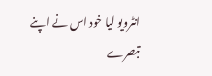انٹرویو لیا خود اس نے اپنے تبصرے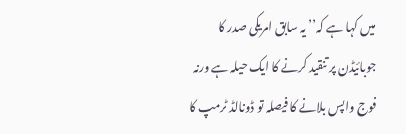میں کہا ہے کہ’’ یہ سابق امریکی صدر کا جوبائیڈن پر تنقید کرنے کا ایک حیلہ ہے ورنہ فوج واپس بلانے کا فیصلہ تو ڈونالڈ ٹرمپ کا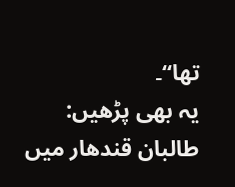تھا‘‘۔
یہ بھی پڑھیں: طالبان قندھار میں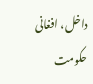داخل، افغانی حکومت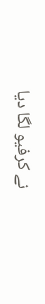نے کرفیو لگا دیا